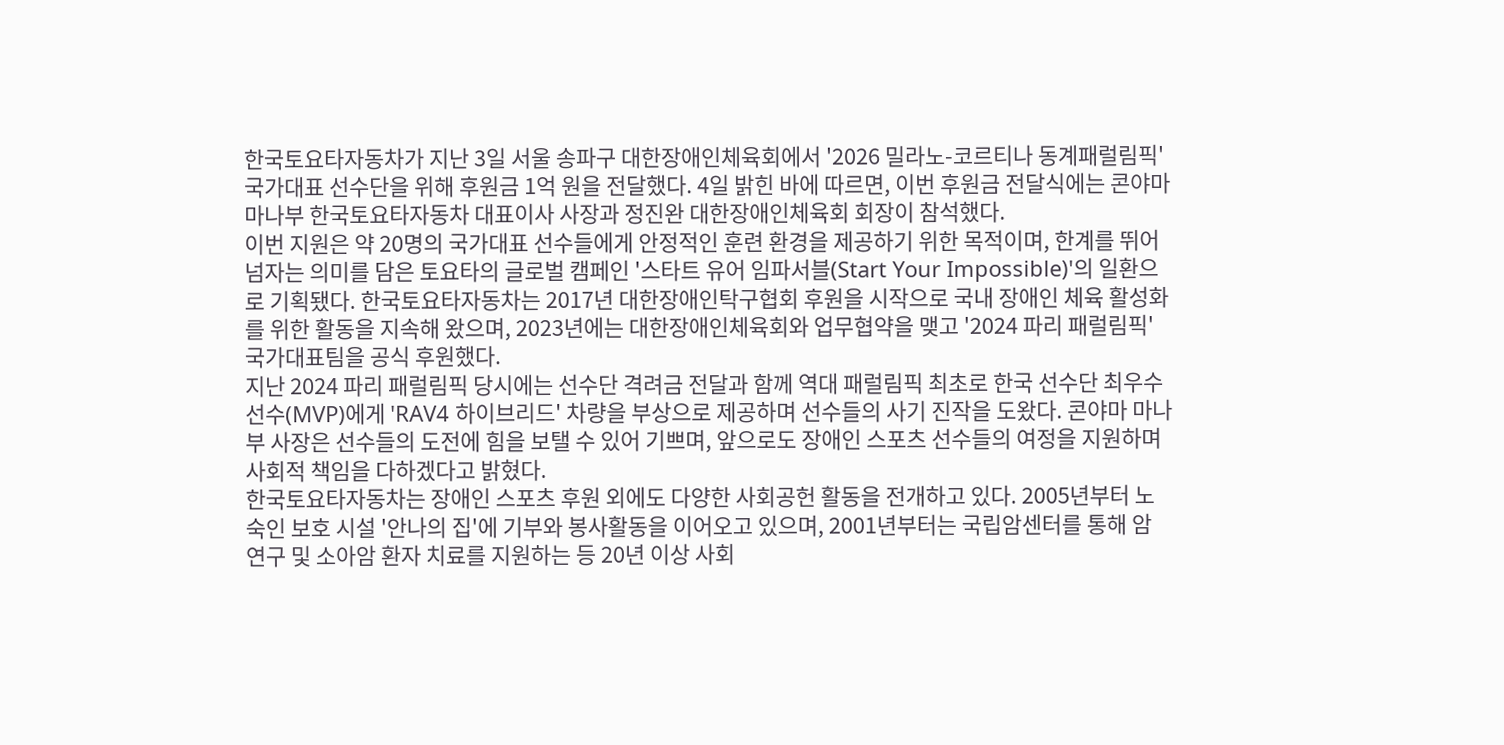한국토요타자동차가 지난 3일 서울 송파구 대한장애인체육회에서 '2026 밀라노-코르티나 동계패럴림픽' 국가대표 선수단을 위해 후원금 1억 원을 전달했다. 4일 밝힌 바에 따르면, 이번 후원금 전달식에는 콘야마 마나부 한국토요타자동차 대표이사 사장과 정진완 대한장애인체육회 회장이 참석했다.
이번 지원은 약 20명의 국가대표 선수들에게 안정적인 훈련 환경을 제공하기 위한 목적이며, 한계를 뛰어넘자는 의미를 담은 토요타의 글로벌 캠페인 '스타트 유어 임파서블(Start Your Impossible)'의 일환으로 기획됐다. 한국토요타자동차는 2017년 대한장애인탁구협회 후원을 시작으로 국내 장애인 체육 활성화를 위한 활동을 지속해 왔으며, 2023년에는 대한장애인체육회와 업무협약을 맺고 '2024 파리 패럴림픽' 국가대표팀을 공식 후원했다.
지난 2024 파리 패럴림픽 당시에는 선수단 격려금 전달과 함께 역대 패럴림픽 최초로 한국 선수단 최우수선수(MVP)에게 'RAV4 하이브리드' 차량을 부상으로 제공하며 선수들의 사기 진작을 도왔다. 콘야마 마나부 사장은 선수들의 도전에 힘을 보탤 수 있어 기쁘며, 앞으로도 장애인 스포츠 선수들의 여정을 지원하며 사회적 책임을 다하겠다고 밝혔다.
한국토요타자동차는 장애인 스포츠 후원 외에도 다양한 사회공헌 활동을 전개하고 있다. 2005년부터 노숙인 보호 시설 '안나의 집'에 기부와 봉사활동을 이어오고 있으며, 2001년부터는 국립암센터를 통해 암 연구 및 소아암 환자 치료를 지원하는 등 20년 이상 사회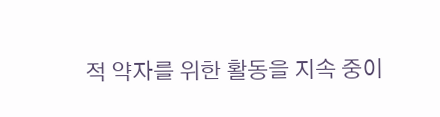적 약자를 위한 활동을 지속 중이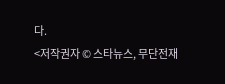다.
<저작권자 © 스타뉴스, 무단전재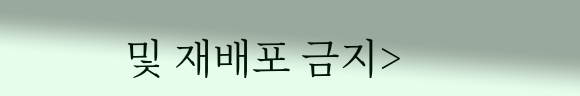및 재배포 금지>